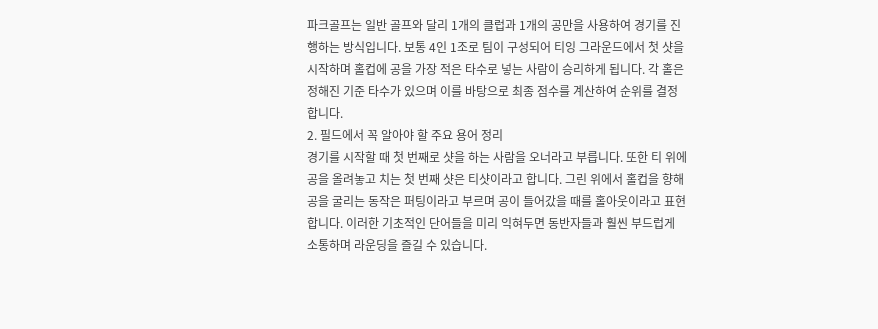파크골프는 일반 골프와 달리 1개의 클럽과 1개의 공만을 사용하여 경기를 진행하는 방식입니다. 보통 4인 1조로 팀이 구성되어 티잉 그라운드에서 첫 샷을 시작하며 홀컵에 공을 가장 적은 타수로 넣는 사람이 승리하게 됩니다. 각 홀은 정해진 기준 타수가 있으며 이를 바탕으로 최종 점수를 계산하여 순위를 결정합니다.
2. 필드에서 꼭 알아야 할 주요 용어 정리
경기를 시작할 때 첫 번째로 샷을 하는 사람을 오너라고 부릅니다. 또한 티 위에 공을 올려놓고 치는 첫 번째 샷은 티샷이라고 합니다. 그린 위에서 홀컵을 향해 공을 굴리는 동작은 퍼팅이라고 부르며 공이 들어갔을 때를 홀아웃이라고 표현합니다. 이러한 기초적인 단어들을 미리 익혀두면 동반자들과 훨씬 부드럽게 소통하며 라운딩을 즐길 수 있습니다.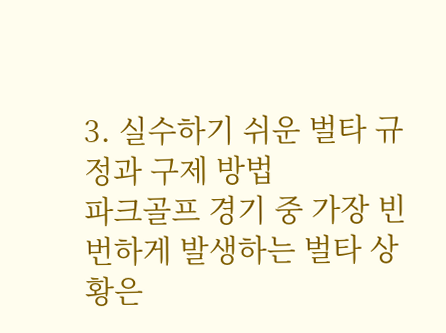3. 실수하기 쉬운 벌타 규정과 구제 방법
파크골프 경기 중 가장 빈번하게 발생하는 벌타 상황은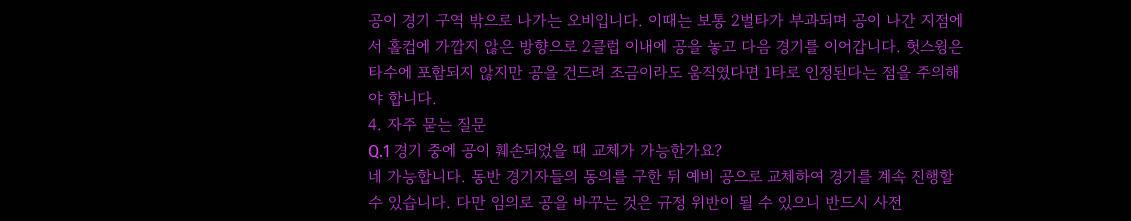공이 경기 구역 밖으로 나가는 오비입니다. 이때는 보통 2벌타가 부과되며 공이 나간 지점에서 홀컵에 가깝지 않은 방향으로 2클럽 이내에 공을 놓고 다음 경기를 이어갑니다. 헛스윙은 타수에 포함되지 않지만 공을 건드려 조금이라도 움직였다면 1타로 인정된다는 점을 주의해야 합니다.
4. 자주 묻는 질문
Q.1 경기 중에 공이 훼손되었을 때 교체가 가능한가요?
네 가능합니다. 동반 경기자들의 동의를 구한 뒤 예비 공으로 교체하여 경기를 계속 진행할 수 있습니다. 다만 임의로 공을 바꾸는 것은 규정 위반이 될 수 있으니 반드시 사전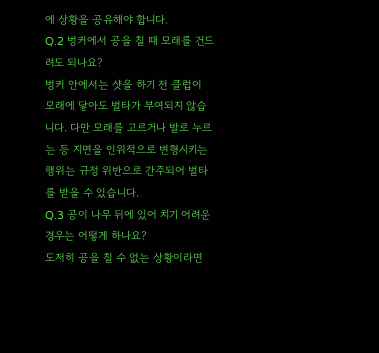에 상황을 공유해야 합니다.
Q.2 벙커에서 공을 칠 때 모래를 건드려도 되나요?
벙커 안에서는 샷을 하기 전 클럽이 모래에 닿아도 벌타가 부여되지 않습니다. 다만 모래를 고르거나 발로 누르는 등 지면을 인위적으로 변형시키는 행위는 규정 위반으로 간주되어 벌타를 받을 수 있습니다.
Q.3 공이 나무 뒤에 있어 치기 어려운 경우는 어떻게 하나요?
도저히 공을 칠 수 없는 상황이라면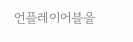언플레이어블을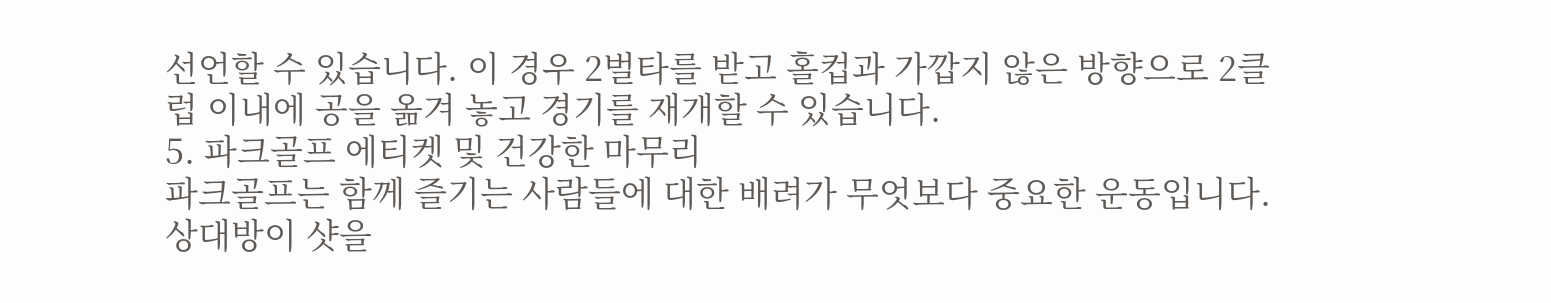선언할 수 있습니다. 이 경우 2벌타를 받고 홀컵과 가깝지 않은 방향으로 2클럽 이내에 공을 옮겨 놓고 경기를 재개할 수 있습니다.
5. 파크골프 에티켓 및 건강한 마무리
파크골프는 함께 즐기는 사람들에 대한 배려가 무엇보다 중요한 운동입니다. 상대방이 샷을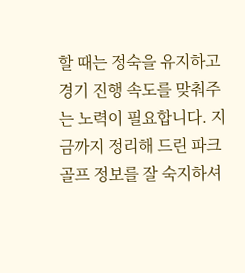할 때는 정숙을 유지하고 경기 진행 속도를 맞춰주는 노력이 필요합니다. 지금까지 정리해 드린 파크골프 정보를 잘 숙지하셔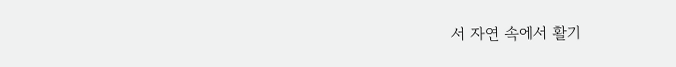서 자연 속에서 활기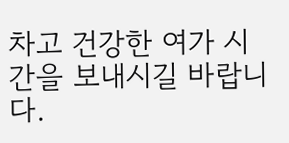차고 건강한 여가 시간을 보내시길 바랍니다.